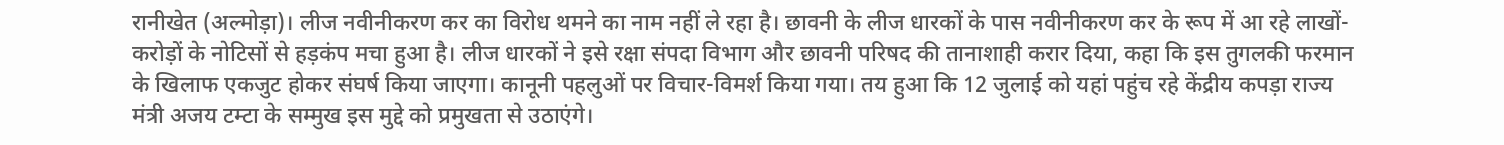रानीखेत (अल्मोड़ा)। लीज नवीनीकरण कर का विरोध थमने का नाम नहीं ले रहा है। छावनी के लीज धारकों के पास नवीनीकरण कर के रूप में आ रहे लाखों-करोड़ों के नोटिसों से हड़कंप मचा हुआ है। लीज धारकों ने इसे रक्षा संपदा विभाग और छावनी परिषद की तानाशाही करार दिया, कहा कि इस तुगलकी फरमान के खिलाफ एकजुट होकर संघर्ष किया जाएगा। कानूनी पहलुओं पर विचार-विमर्श किया गया। तय हुआ कि 12 जुलाई को यहां पहुंच रहे केंद्रीय कपड़ा राज्य मंत्री अजय टम्टा के सम्मुख इस मुद्दे को प्रमुखता से उठाएंगे।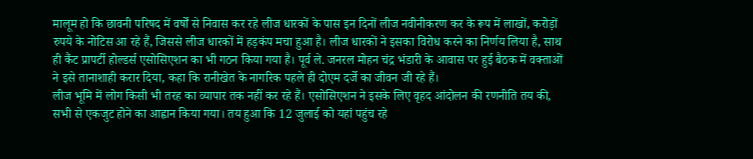मालूम हो कि छावनी परिषद में वर्षों से निवास कर रहे लीज धारकों के पास इन दिनों लीज नवीनीकरण कर के रूप में लाखों, करोड़ों रुपये के नोटिस आ रहे हैं, जिससे लीज धारकों में हड़कंप मचा हुआ है। लीज धारकों ने इसका विरोध करने का निर्णय लिया है, साथ ही कैंट प्रापर्टी होल्डर्स एसोसिएशन का भी गठन किया गया है। पूर्व ले. जनरल मोहन चंद्र भंडारी के आवास पर हुई बैठक में वक्ताओं ने इसे तानाशाही करार दिया, कहा कि रानीखेत के नागरिक पहले ही दोएम दर्जे का जीवन जी रहे हैं।
लीज भूमि में लोग किसी भी तरह का व्यापार तक नहीं कर रहे हैं। एसोसिएशन ने इसके लिए वृहद आंदोलन की रणनीति तय की, सभी से एकजुट होने का आह्वान किया गया। तय हुआ कि 12 जुलाई को यहां पहुंच रहे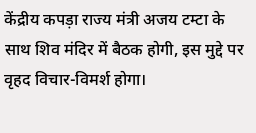केंद्रीय कपड़ा राज्य मंत्री अजय टम्टा के साथ शिव मंदिर में बैठक होगी, इस मुद्दे पर वृहद विचार-विमर्श होगा।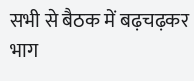सभी से बैठक में बढ़चढ़कर भाग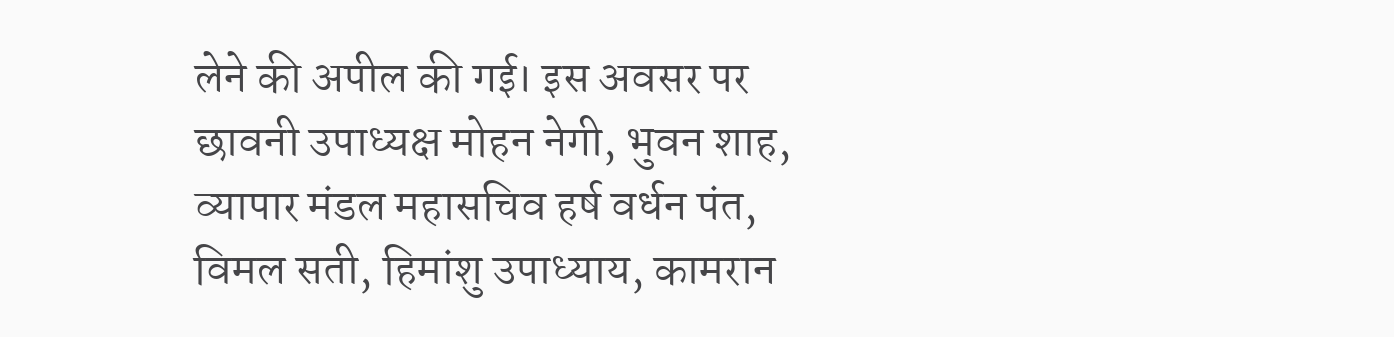लेने की अपील की गई। इस अवसर पर छावनी उपाध्यक्ष मोहन नेगी, भुवन शाह, व्यापार मंडल महासचिव हर्ष वर्धन पंत, विमल सती, हिमांशु उपाध्याय, कामरान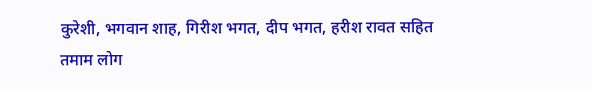कुरेशी, भगवान शाह, गिरीश भगत, दीप भगत, हरीश रावत सहित तमाम लोग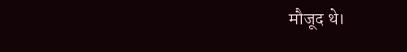मौजूद थे।